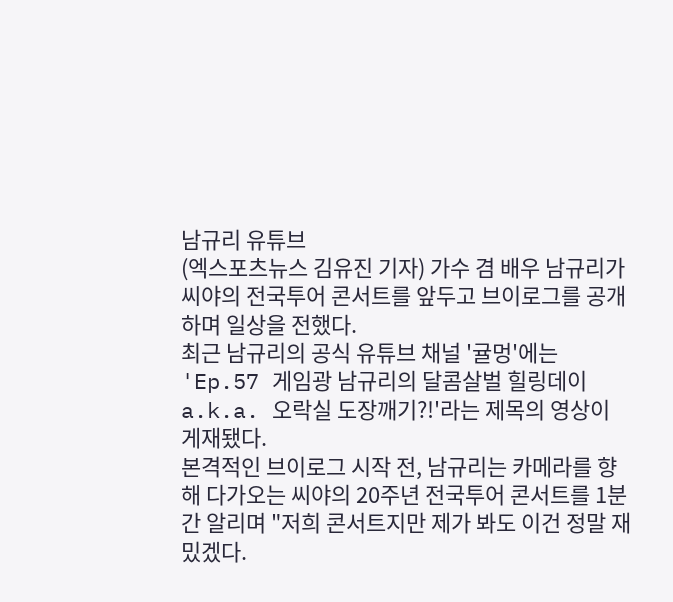남규리 유튜브
(엑스포츠뉴스 김유진 기자) 가수 겸 배우 남규리가 씨야의 전국투어 콘서트를 앞두고 브이로그를 공개하며 일상을 전했다.
최근 남규리의 공식 유튜브 채널 '귤멍'에는 'Ep.57 게임광 남규리의 달콤살벌 힐링데이 a.k.a. 오락실 도장깨기?!'라는 제목의 영상이 게재됐다.
본격적인 브이로그 시작 전, 남규리는 카메라를 향해 다가오는 씨야의 20주년 전국투어 콘서트를 1분간 알리며 "저희 콘서트지만 제가 봐도 이건 정말 재밌겠다.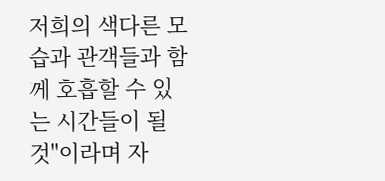저희의 색다른 모습과 관객들과 함께 호흡할 수 있는 시간들이 될 것"이라며 자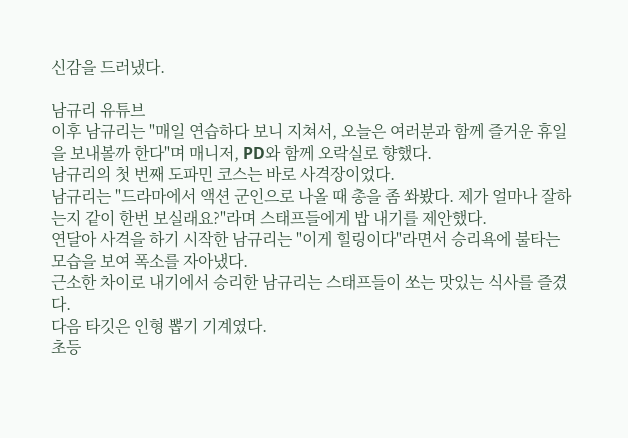신감을 드러냈다.

남규리 유튜브
이후 남규리는 "매일 연습하다 보니 지쳐서, 오늘은 여러분과 함께 즐거운 휴일을 보내볼까 한다"며 매니저, PD와 함께 오락실로 향했다.
남규리의 첫 번째 도파민 코스는 바로 사격장이었다.
남규리는 "드라마에서 액션 군인으로 나올 때 총을 좀 쏴봤다. 제가 얼마나 잘하는지 같이 한번 보실래요?"라며 스태프들에게 밥 내기를 제안했다.
연달아 사격을 하기 시작한 남규리는 "이게 힐링이다"라면서 승리욕에 불타는 모습을 보여 폭소를 자아냈다.
근소한 차이로 내기에서 승리한 남규리는 스태프들이 쏘는 맛있는 식사를 즐겼다.
다음 타깃은 인형 뽑기 기계였다.
초등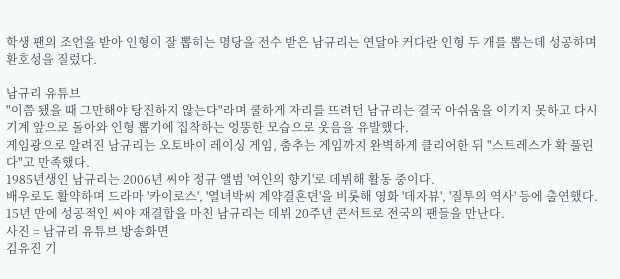학생 팬의 조언을 받아 인형이 잘 뽑히는 명당을 전수 받은 남규리는 연달아 커다란 인형 두 개를 뽑는데 성공하며 환호성을 질렀다.

남규리 유튜브
"이쯤 됐을 때 그만해야 탕진하지 않는다"라며 쿨하게 자리를 뜨려던 남규리는 결국 아쉬움을 이기지 못하고 다시 기계 앞으로 돌아와 인형 뽑기에 집착하는 엉뚱한 모습으로 웃음을 유발했다.
게임광으로 알려진 남규리는 오토바이 레이싱 게임, 춤추는 게임까지 완벽하게 클리어한 뒤 "스트레스가 확 풀린다"고 만족했다.
1985년생인 남규리는 2006년 씨야 정규 앨범 '여인의 향기'로 데뷔해 활동 중이다.
배우로도 활약하며 드라마 '카이로스', '열녀박씨 계약결혼뎐'을 비롯해 영화 '데자뷰', '질투의 역사' 등에 출연했다.
15년 만에 성공적인 씨야 재결합을 마친 남규리는 데뷔 20주년 콘서트로 전국의 팬들을 만난다.
사진 = 남규리 유튜브 방송화면
김유진 기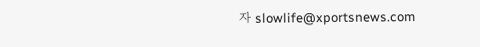자 slowlife@xportsnews.com